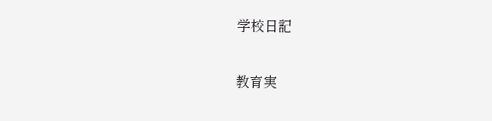学校日記

教育実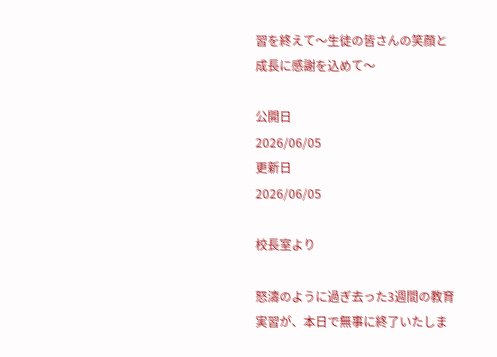習を終えて〜生徒の皆さんの笑顔と成長に感謝を込めて〜

公開日
2026/06/05
更新日
2026/06/05

校長室より

怒濤のように過ぎ去った3週間の教育実習が、本日で無事に終了いたしま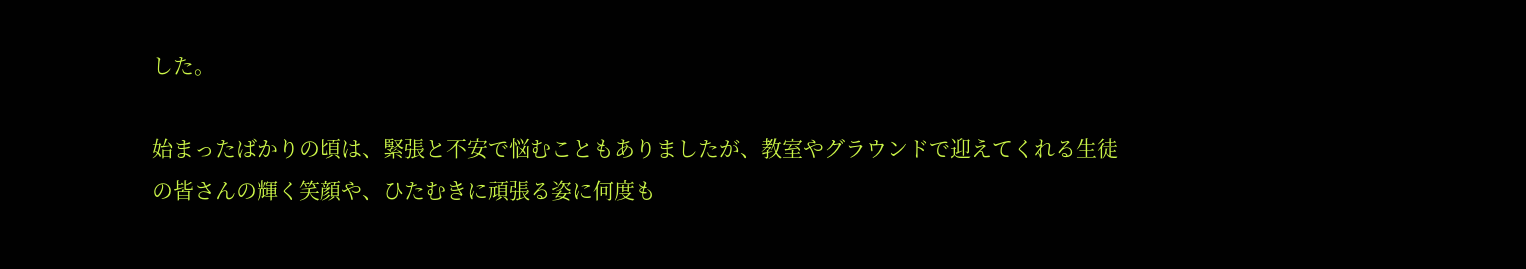した。

始まったばかりの頃は、緊張と不安で悩むこともありましたが、教室やグラウンドで迎えてくれる生徒の皆さんの輝く笑顔や、ひたむきに頑張る姿に何度も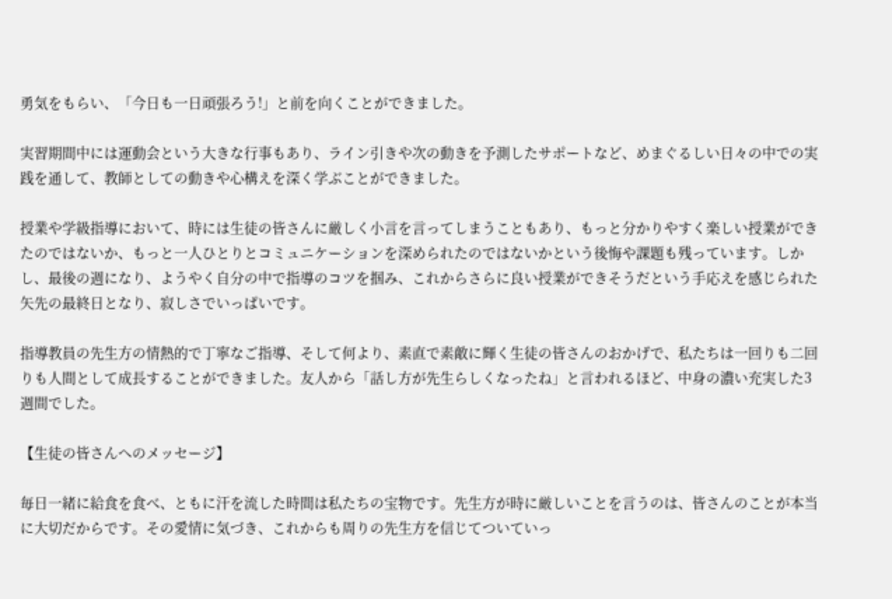勇気をもらい、「今日も一日頑張ろう!」と前を向くことができました。

実習期間中には運動会という大きな行事もあり、ライン引きや次の動きを予測したサポートなど、めまぐるしい日々の中での実践を通して、教師としての動きや心構えを深く学ぶことができました。

授業や学級指導において、時には生徒の皆さんに厳しく小言を言ってしまうこともあり、もっと分かりやすく楽しい授業ができたのではないか、もっと一人ひとりとコミュニケーションを深められたのではないかという後悔や課題も残っています。しかし、最後の週になり、ようやく自分の中で指導のコツを掴み、これからさらに良い授業ができそうだという手応えを感じられた矢先の最終日となり、寂しさでいっぱいです。

指導教員の先生方の情熱的で丁寧なご指導、そして何より、素直で素敵に輝く生徒の皆さんのおかげで、私たちは一回りも二回りも人間として成長することができました。友人から「話し方が先生らしくなったね」と言われるほど、中身の濃い充実した3週間でした。

【生徒の皆さんへのメッセージ】

毎日一緒に給食を食べ、ともに汗を流した時間は私たちの宝物です。先生方が時に厳しいことを言うのは、皆さんのことが本当に大切だからです。その愛情に気づき、これからも周りの先生方を信じてついていっ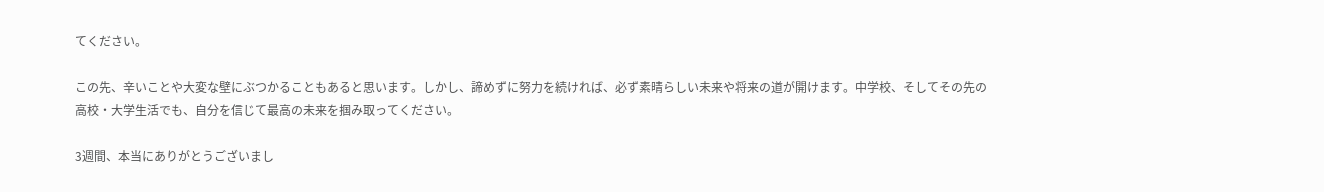てください。

この先、辛いことや大変な壁にぶつかることもあると思います。しかし、諦めずに努力を続ければ、必ず素晴らしい未来や将来の道が開けます。中学校、そしてその先の高校・大学生活でも、自分を信じて最高の未来を掴み取ってください。

3週間、本当にありがとうございまし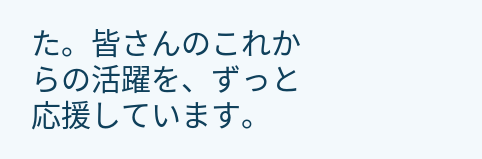た。皆さんのこれからの活躍を、ずっと応援しています。